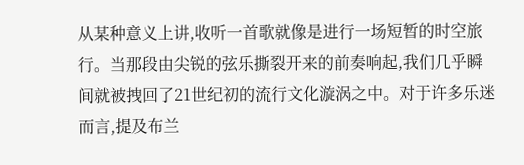从某种意义上讲,收听一首歌就像是进行一场短暂的时空旅行。当那段由尖锐的弦乐撕裂开来的前奏响起,我们几乎瞬间就被拽回了21世纪初的流行文化漩涡之中。对于许多乐迷而言,提及布兰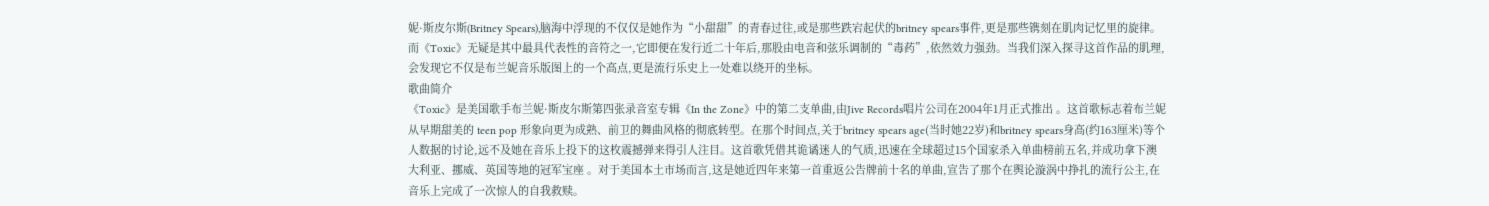妮·斯皮尔斯(Britney Spears),脑海中浮现的不仅仅是她作为“小甜甜”的青春过往,或是那些跌宕起伏的britney spears事件,更是那些镌刻在肌肉记忆里的旋律。而《Toxic》无疑是其中最具代表性的音符之一,它即便在发行近二十年后,那股由电音和弦乐调制的“毒药”,依然效力强劲。当我们深入探寻这首作品的肌理,会发现它不仅是布兰妮音乐版图上的一个高点,更是流行乐史上一处难以绕开的坐标。
歌曲简介
《Toxic》是美国歌手布兰妮·斯皮尔斯第四张录音室专辑《In the Zone》中的第二支单曲,由Jive Records唱片公司在2004年1月正式推出 。这首歌标志着布兰妮从早期甜美的 teen pop 形象向更为成熟、前卫的舞曲风格的彻底转型。在那个时间点,关于britney spears age(当时她22岁)和britney spears身高(约163厘米)等个人数据的讨论,远不及她在音乐上投下的这枚震撼弹来得引人注目。这首歌凭借其诡谲迷人的气质,迅速在全球超过15个国家杀入单曲榜前五名,并成功拿下澳大利亚、挪威、英国等地的冠军宝座 。对于美国本土市场而言,这是她近四年来第一首重返公告牌前十名的单曲,宣告了那个在舆论漩涡中挣扎的流行公主,在音乐上完成了一次惊人的自我救赎。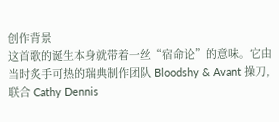创作背景
这首歌的诞生本身就带着一丝“宿命论”的意味。它由当时炙手可热的瑞典制作团队 Bloodshy & Avant 操刀,联合 Cathy Dennis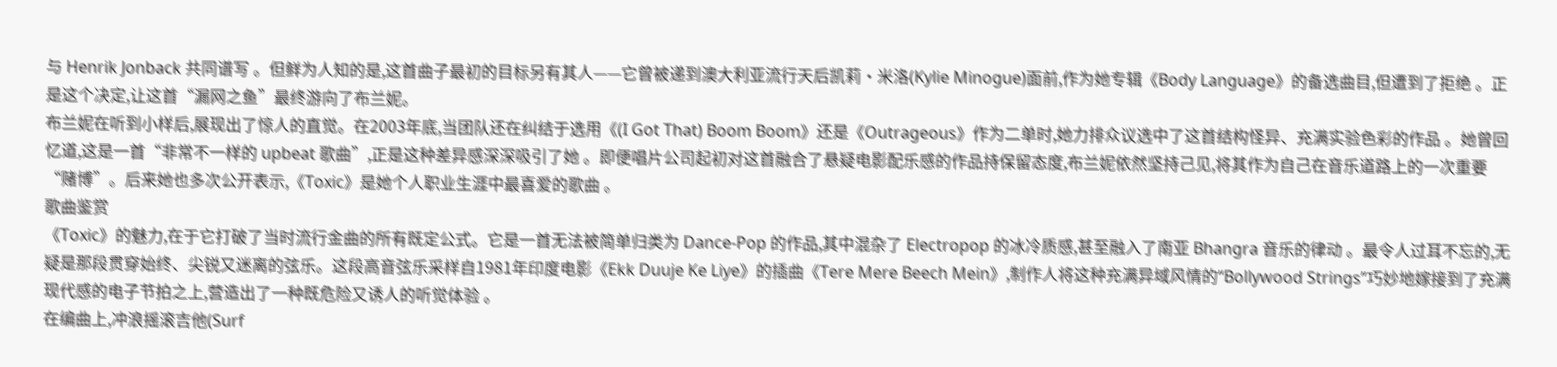与 Henrik Jonback 共同谱写 。但鲜为人知的是,这首曲子最初的目标另有其人——它曾被递到澳大利亚流行天后凯莉·米洛(Kylie Minogue)面前,作为她专辑《Body Language》的备选曲目,但遭到了拒绝 。正是这个决定,让这首“漏网之鱼”最终游向了布兰妮。
布兰妮在听到小样后,展现出了惊人的直觉。在2003年底,当团队还在纠结于选用《(I Got That) Boom Boom》还是《Outrageous》作为二单时,她力排众议选中了这首结构怪异、充满实验色彩的作品 。她曾回忆道,这是一首“非常不一样的 upbeat 歌曲”,正是这种差异感深深吸引了她 。即便唱片公司起初对这首融合了悬疑电影配乐感的作品持保留态度,布兰妮依然坚持己见,将其作为自己在音乐道路上的一次重要“赌博”。后来她也多次公开表示,《Toxic》是她个人职业生涯中最喜爱的歌曲 。
歌曲鉴赏
《Toxic》的魅力,在于它打破了当时流行金曲的所有既定公式。它是一首无法被简单归类为 Dance-Pop 的作品,其中混杂了 Electropop 的冰冷质感,甚至融入了南亚 Bhangra 音乐的律动 。最令人过耳不忘的,无疑是那段贯穿始终、尖锐又迷离的弦乐。这段高音弦乐采样自1981年印度电影《Ekk Duuje Ke Liye》的插曲《Tere Mere Beech Mein》,制作人将这种充满异域风情的“Bollywood Strings”巧妙地嫁接到了充满现代感的电子节拍之上,营造出了一种既危险又诱人的听觉体验 。
在编曲上,冲浪摇滚吉他(Surf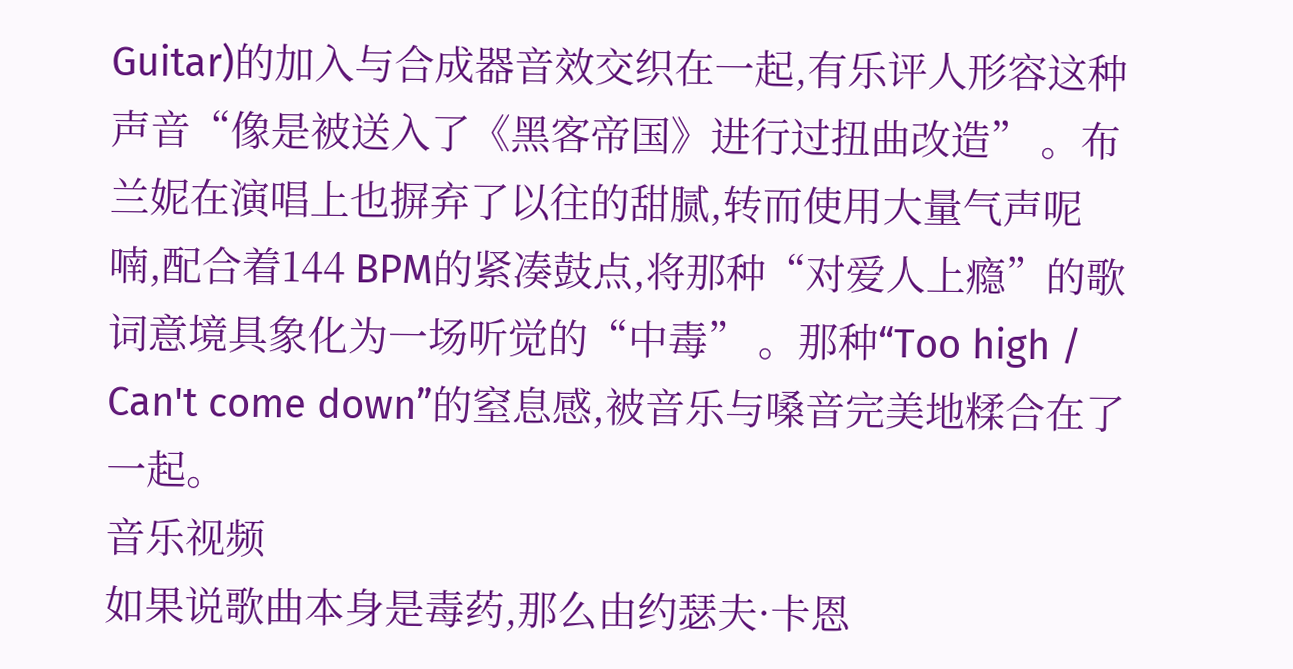Guitar)的加入与合成器音效交织在一起,有乐评人形容这种声音“像是被送入了《黑客帝国》进行过扭曲改造” 。布兰妮在演唱上也摒弃了以往的甜腻,转而使用大量气声呢喃,配合着144 BPM的紧凑鼓点,将那种“对爱人上瘾”的歌词意境具象化为一场听觉的“中毒” 。那种“Too high / Can't come down”的窒息感,被音乐与嗓音完美地糅合在了一起。
音乐视频
如果说歌曲本身是毒药,那么由约瑟夫·卡恩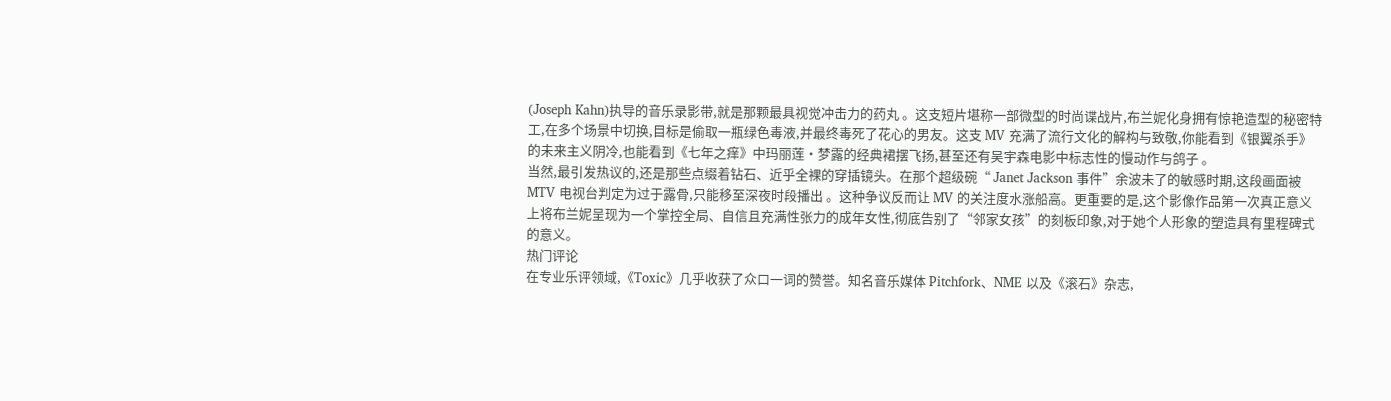(Joseph Kahn)执导的音乐录影带,就是那颗最具视觉冲击力的药丸 。这支短片堪称一部微型的时尚谍战片,布兰妮化身拥有惊艳造型的秘密特工,在多个场景中切换,目标是偷取一瓶绿色毒液,并最终毒死了花心的男友。这支 MV 充满了流行文化的解构与致敬,你能看到《银翼杀手》的未来主义阴冷,也能看到《七年之痒》中玛丽莲·梦露的经典裙摆飞扬,甚至还有吴宇森电影中标志性的慢动作与鸽子 。
当然,最引发热议的,还是那些点缀着钻石、近乎全裸的穿插镜头。在那个超级碗“ Janet Jackson 事件”余波未了的敏感时期,这段画面被 MTV 电视台判定为过于露骨,只能移至深夜时段播出 。这种争议反而让 MV 的关注度水涨船高。更重要的是,这个影像作品第一次真正意义上将布兰妮呈现为一个掌控全局、自信且充满性张力的成年女性,彻底告别了“邻家女孩”的刻板印象,对于她个人形象的塑造具有里程碑式的意义。
热门评论
在专业乐评领域,《Toxic》几乎收获了众口一词的赞誉。知名音乐媒体 Pitchfork、NME 以及《滚石》杂志,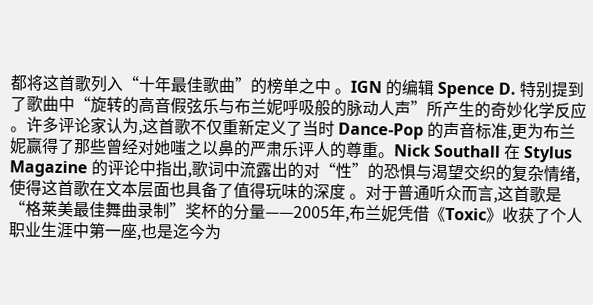都将这首歌列入“十年最佳歌曲”的榜单之中 。IGN 的编辑 Spence D. 特别提到了歌曲中“旋转的高音假弦乐与布兰妮呼吸般的脉动人声”所产生的奇妙化学反应 。许多评论家认为,这首歌不仅重新定义了当时 Dance-Pop 的声音标准,更为布兰妮赢得了那些曾经对她嗤之以鼻的严肃乐评人的尊重。Nick Southall 在 Stylus Magazine 的评论中指出,歌词中流露出的对“性”的恐惧与渴望交织的复杂情绪,使得这首歌在文本层面也具备了值得玩味的深度 。对于普通听众而言,这首歌是“格莱美最佳舞曲录制”奖杯的分量——2005年,布兰妮凭借《Toxic》收获了个人职业生涯中第一座,也是迄今为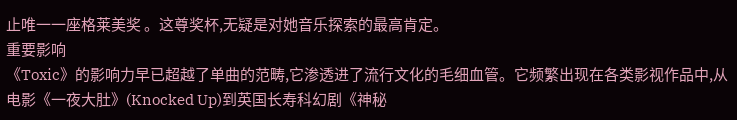止唯一一座格莱美奖 。这尊奖杯,无疑是对她音乐探索的最高肯定。
重要影响
《Toxic》的影响力早已超越了单曲的范畴,它渗透进了流行文化的毛细血管。它频繁出现在各类影视作品中,从电影《一夜大肚》(Knocked Up)到英国长寿科幻剧《神秘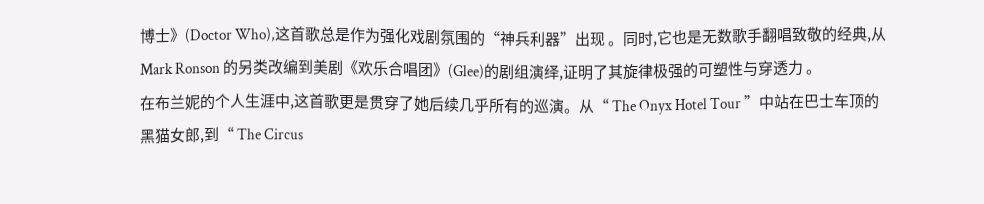博士》(Doctor Who),这首歌总是作为强化戏剧氛围的“神兵利器”出现 。同时,它也是无数歌手翻唱致敬的经典,从 Mark Ronson 的另类改编到美剧《欢乐合唱团》(Glee)的剧组演绎,证明了其旋律极强的可塑性与穿透力 。
在布兰妮的个人生涯中,这首歌更是贯穿了她后续几乎所有的巡演。从“ The Onyx Hotel Tour ”中站在巴士车顶的黑猫女郎,到“ The Circus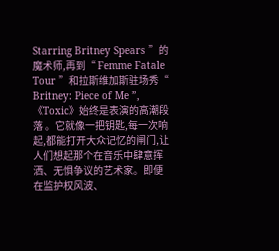Starring Britney Spears ”的魔术师,再到“ Femme Fatale Tour ”和拉斯维加斯驻场秀“ Britney: Piece of Me ”,《Toxic》始终是表演的高潮段落 。它就像一把钥匙,每一次响起,都能打开大众记忆的闸门,让人们想起那个在音乐中肆意挥洒、无惧争议的艺术家。即便在监护权风波、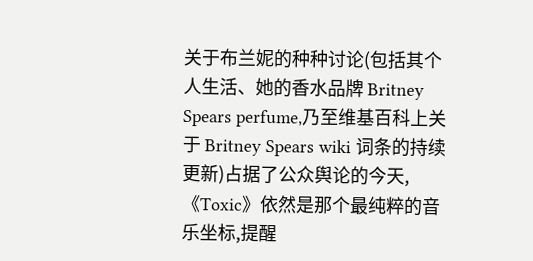关于布兰妮的种种讨论(包括其个人生活、她的香水品牌 Britney Spears perfume,乃至维基百科上关于 Britney Spears wiki 词条的持续更新)占据了公众舆论的今天,《Toxic》依然是那个最纯粹的音乐坐标,提醒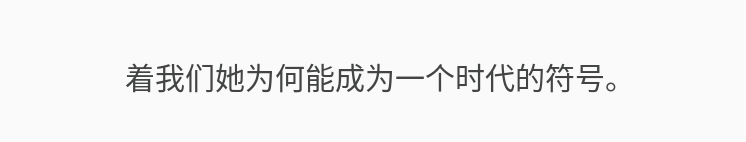着我们她为何能成为一个时代的符号。